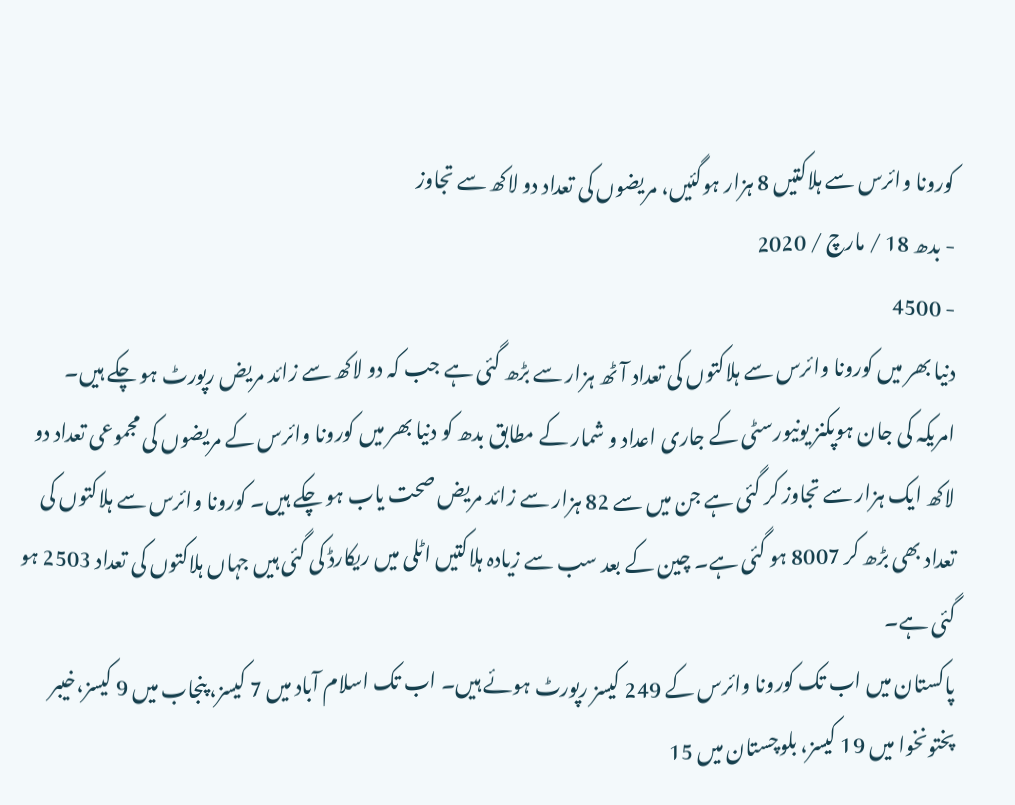کورونا وائرس سے ہلاکتیں 8 ہزار ہوگئیں، مریضوں کی تعداد دو لاکھ سے تجاوز
- بدھ 18 / مارچ / 2020
- 4500
دنیا بھر میں کورونا وائرس سے ہلاکتوں کی تعداد آٹھ ہزار سے بڑھ گئی ہے جب کہ دو لاکھ سے زائد مریض رپورٹ ہو چکے ہیں۔
امریکہ کی جان ہوپکنز یونیورسٹی کے جاری اعداد و شمار کے مطابق بدھ کو دنیا بھر میں کورونا وائرس کے مریضوں کی مجموعی تعداد دو لاکھ ایک ہزار سے تجاوز کر گئی ہے جن میں سے 82 ہزار سے زائد مریض صحت یاب ہو چکے ہیں۔ کورونا وائرس سے ہلاکتوں کی تعداد بھی بڑھ کر 8007 ہو گئی ہے۔ چین کے بعد سب سے زیادہ ہلاکتیں اٹلی میں ریکارڈ کی گئی ہیں جہاں ہلاکتوں کی تعداد 2503 ہو گئی ہے۔
پاکستان میں اب تک کورونا وائرس کے 249 کیسز رپورٹ ہوئے ہیں۔ اب تک اسلام آباد میں 7 کیسز، پنجاب میں 9 کیسز،خیبر پختونخوا میں 19 کیسز، بلوچستان میں 15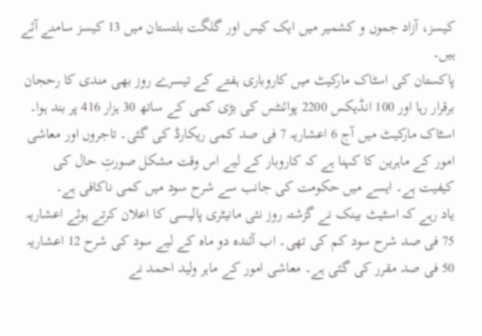کیسز، آزاد جموں و کشمیر میں ایک کیس اور گلگت بلتستان میں 13 کیسز سامنے آئے ہیں۔
پاکستان کی اسٹاک مارکیٹ میں کاروباری ہفتے کے تیسرے روز بھی مندی کا رحجان برقرار رہا اور 100 انڈیکس 2200 پوائنٹس کی بڑی کمی کے ساتھ 30 ہزار 416 پر بند ہوا۔ اسٹاک مارکیٹ میں آج 6 اعشاریہ 7 فی صد کمی ریکارڈ کی گئی۔ تاجروں اور معاشی امور کے ماہرین کا کہنا ہے کہ کاروبار کے لیے اس وقت مشکل صورتِ حال کی کیفیت ہے۔ ایسے میں حکومت کی جانب سے شرح سود میں کمی ناکافی ہے۔
یاد رہے کہ اسٹیٹ بینک نے گزشتہ روز نئی مانیٹری پالیسی کا اعلان کرتے ہوئے اعشاریہ 75 فی صد شرح سود کم کی تھی۔ اب آئندہ دو ماہ کے لیے سود کی شرح 12 اعشاریہ 50 فی صد مقرر کی گئی ہے۔ معاشی امور کے ماہر ولید احمد نے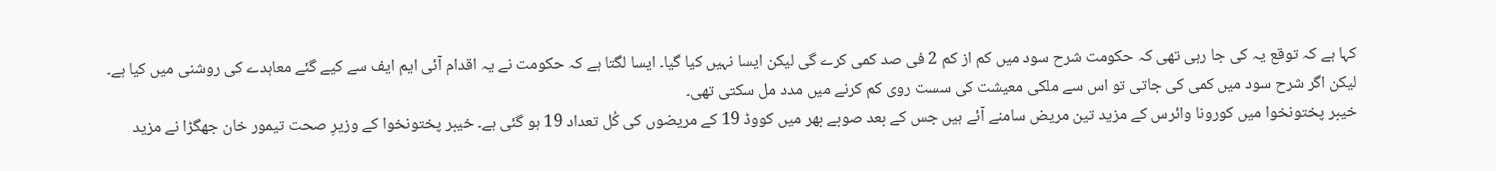کہا ہے کہ توقع یہ کی جا رہی تھی کہ حکومت شرح سود میں کم از کم 2 فی صد کمی کرے گی لیکن ایسا نہیں کیا گیا۔ ایسا لگتا ہے کہ حکومت نے یہ اقدام آئی ایم ایف سے کیے گئے معاہدے کی روشنی میں کیا ہے۔ لیکن اگر شرح سود میں کمی کی جاتی تو اس سے ملکی معیشت کی سست روی کم کرنے میں مدد مل سکتی تھی۔
خیبر پختونخوا میں کورونا وائرس کے مزید تین مریض سامنے آئے ہیں جس کے بعد صوبے بھر میں کووڈ 19 کے مریضوں کی کُل تعداد 19 ہو گئی ہے۔ خیبر پختونخوا کے وزیرِ صحت تیمور خان جھگڑا نے مزید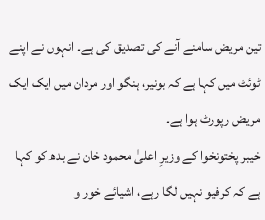تین مریض سامنے آنے کی تصدیق کی ہے۔ انہوں نے اپنے ٹوئٹ میں کہا ہے کہ بونیر، ہنگو اور مردان میں ایک ایک مریض رپورٹ ہوا ہے۔
خیبر پختونخوا کے وزیرِ اعلیٰ محمود خان نے بدھ کو کہا ہے کہ کرفیو نہیں لگا رہے، اشیائے خور و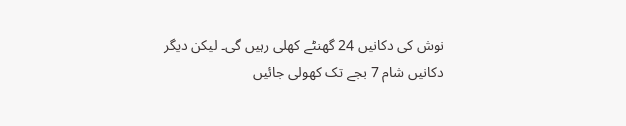نوش کی دکانیں 24 گھنٹے کھلی رہیں گی۔ لیکن دیگر دکانیں شام 7 بجے تک کھولی جائیں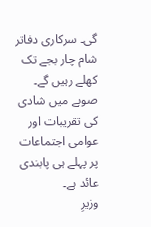گی۔ سرکاری دفاتر شام چار بجے تک کھلے رہیں گے۔ صوبے میں شادی کی تقریبات اور عوامی اجتماعات پر پہلے ہی پابندی عائد ہے۔
وزیرِ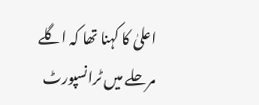اعلیٰ کا کہنا تھا کہ اگلے مرحلے میں ٹرانسپورٹ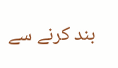بند کرنے سے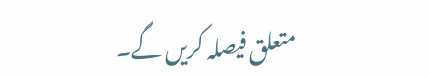متعلق فیصلہ کریں گے۔